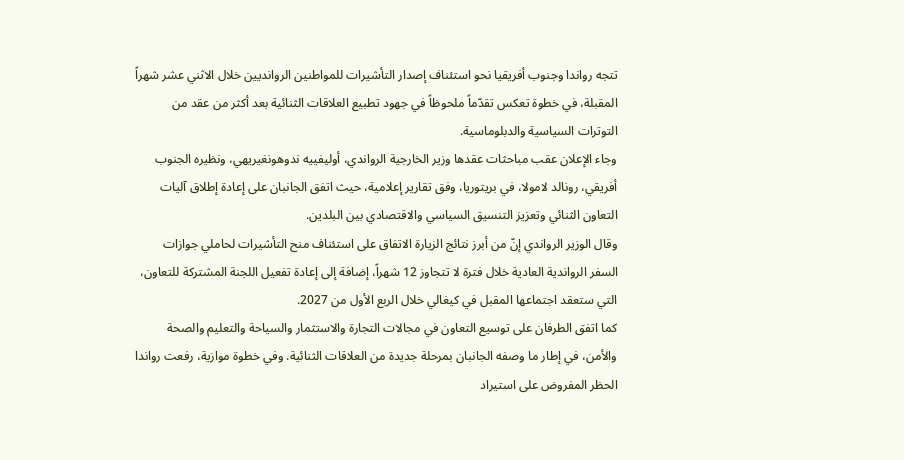تتجه رواندا وجنوب أفريقيا نحو استئناف إصدار التأشيرات للمواطنين الروانديين خلال الاثني عشر شهراً المقبلة، في خطوة تعكس تقدّماً ملحوظاً في جهود تطبيع العلاقات الثنائية بعد أكثر من عقد من التوترات السياسية والدبلوماسية.
وجاء الإعلان عقب مباحثات عقدها وزير الخارجية الرواندي، أوليفييه ندوهونغيريهي، ونظيره الجنوب أفريقي، رونالد لامولا، في بريتوريا، وفق تقارير إعلامية، حيث اتفق الجانبان على إعادة إطلاق آليات التعاون الثنائي وتعزيز التنسيق السياسي والاقتصادي بين البلدين.
وقال الوزير الرواندي إنّ من أبرز نتائج الزيارة الاتفاق على استئناف منح التأشيرات لحاملي جوازات السفر الرواندية العادية خلال فترة لا تتجاوز 12 شهراً، إضافة إلى إعادة تفعيل اللجنة المشتركة للتعاون، التي ستعقد اجتماعها المقبل في كيغالي خلال الربع الأول من 2027.
كما اتفق الطرفان على توسيع التعاون في مجالات التجارة والاستثمار والسياحة والتعليم والصحة والأمن، في إطار ما وصفه الجانبان بمرحلة جديدة من العلاقات الثنائية. وفي خطوة موازية، رفعت رواندا الحظر المفروض على استيراد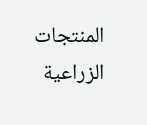المنتجات الزراعية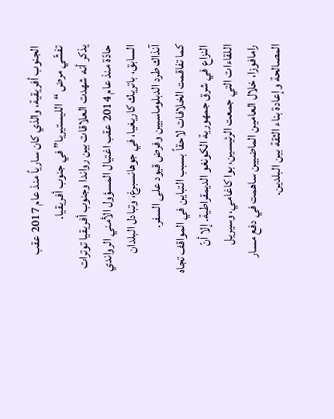الجنوب أفريقية، والذي كان سارياً منذ عام 2017 عقب تفشّي مرض “الليستيريا” في جنوب أفريقيا.
يذكر أنه شهدت العلاقات بين رواندا وجنوب أفريقيا توترات حادّة منذ عام 2014 عقب اغتيال المسؤول الأمني الرواندي السابق، باتريك كاريغيا، في جوهانسبرغ، وتبادل البلدان آنذاك طرد الدبلوماسيين وفرض قيود على السفر.
كما تفاقمت الخلافات لاحقاً بسبب التباين في المواقف تجاه النزاع في شرق جمهورية الكونغو الديمقراطية. إلا أنّ اللقاءات التي جمعت الرئيسين، بوا كاغامي، وسيريل رامافوزا، خلال العامين الماضيين ساهمت في دفع مسار المصالحة وإعادة بناء الثقة بين البلدين.